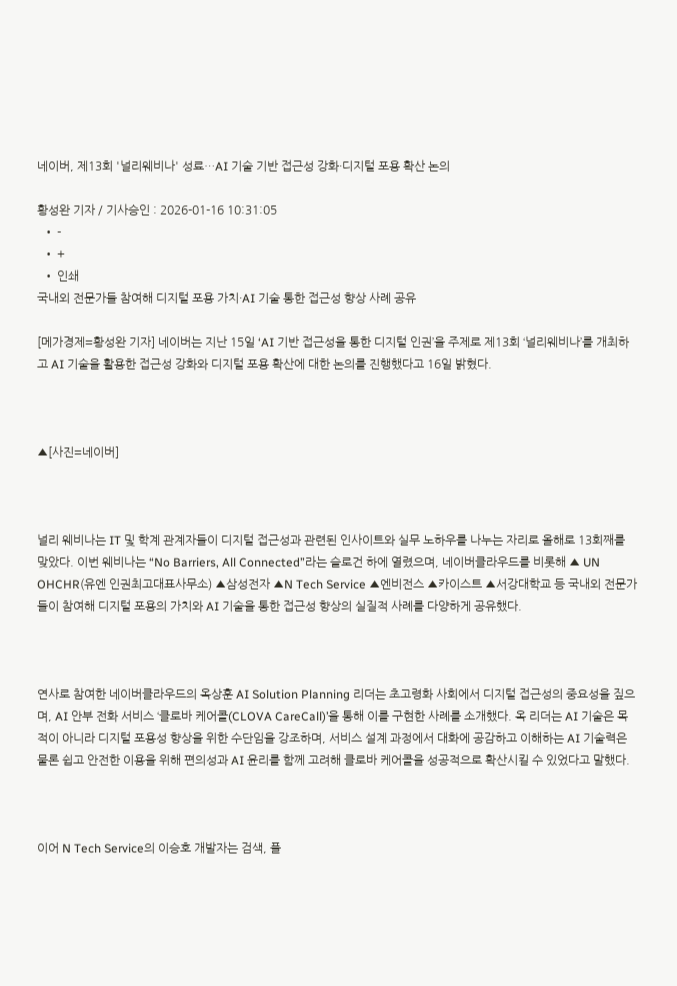네이버, 제13회 '널리웨비나' 성료…AI 기술 기반 접근성 강화·디지털 포용 확산 논의

황성완 기자 / 기사승인 : 2026-01-16 10:31:05
  • -
  • +
  • 인쇄
국내외 전문가들 참여해 디지털 포용 가치·AI 기술 통한 접근성 향상 사례 공유

[메가경제=황성완 기자] 네이버는 지난 15일 ‘AI 기반 접근성을 통한 디지털 인권’을 주제로 제13회 ‘널리웨비나’를 개최하고 AI 기술을 활용한 접근성 강화와 디지털 포용 확산에 대한 논의를 진행했다고 16일 밝혔다.



▲[사진=네이버]



널리 웨비나는 IT 및 학계 관계자들이 디지털 접근성과 관련된 인사이트와 실무 노하우를 나누는 자리로 올해로 13회째를 맞았다. 이번 웨비나는 “No Barriers, All Connected”라는 슬로건 하에 열렸으며, 네이버클라우드를 비롯해 ▲ UN OHCHR(유엔 인권최고대표사무소) ▲삼성전자 ▲N Tech Service ▲엔비전스 ▲카이스트 ▲서강대학교 등 국내외 전문가들이 참여해 디지털 포용의 가치와 AI 기술을 통한 접근성 향상의 실질적 사례를 다양하게 공유했다.



연사로 참여한 네이버클라우드의 옥상훈 AI Solution Planning 리더는 초고령화 사회에서 디지털 접근성의 중요성을 짚으며, AI 안부 전화 서비스 ‘클로바 케어콜(CLOVA CareCall)’을 통해 이를 구현한 사례를 소개했다. 옥 리더는 AI 기술은 목적이 아니라 디지털 포용성 향상을 위한 수단임을 강조하며, 서비스 설계 과정에서 대화에 공감하고 이해하는 AI 기술력은 물론 쉽고 안전한 이용을 위해 편의성과 AI 윤리를 함께 고려해 클로바 케어콜을 성공적으로 확산시킬 수 있었다고 말했다.



이어 N Tech Service의 이승호 개발자는 검색, 플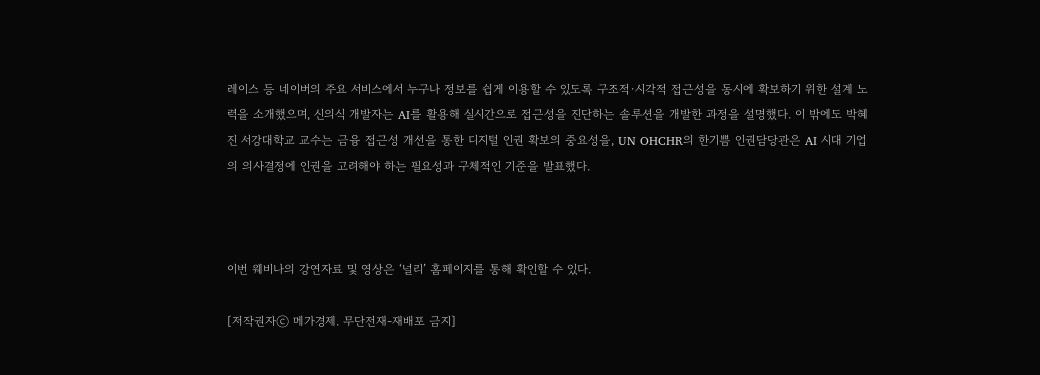레이스 등 네이버의 주요 서비스에서 누구나 정보를 쉽게 이용할 수 있도록 구조적·시각적 접근성을 동시에 확보하기 위한 설계 노력을 소개했으며, 신의식 개발자는 AI를 활용해 실시간으로 접근성을 진단하는 솔루션을 개발한 과정을 설명했다. 이 밖에도 박혜진 서강대학교 교수는 금융 접근성 개선을 통한 디지털 인권 확보의 중요성을, UN OHCHR의 한기쁨 인권담당관은 AI 시대 기업의 의사결정에 인권을 고려해야 하는 필요성과 구체적인 기준을 발표했다.



이번 웨비나의 강연자료 및 영상은 ‘널리’ 홈페이지를 통해 확인할 수 있다.

[저작권자ⓒ 메가경제. 무단전재-재배포 금지]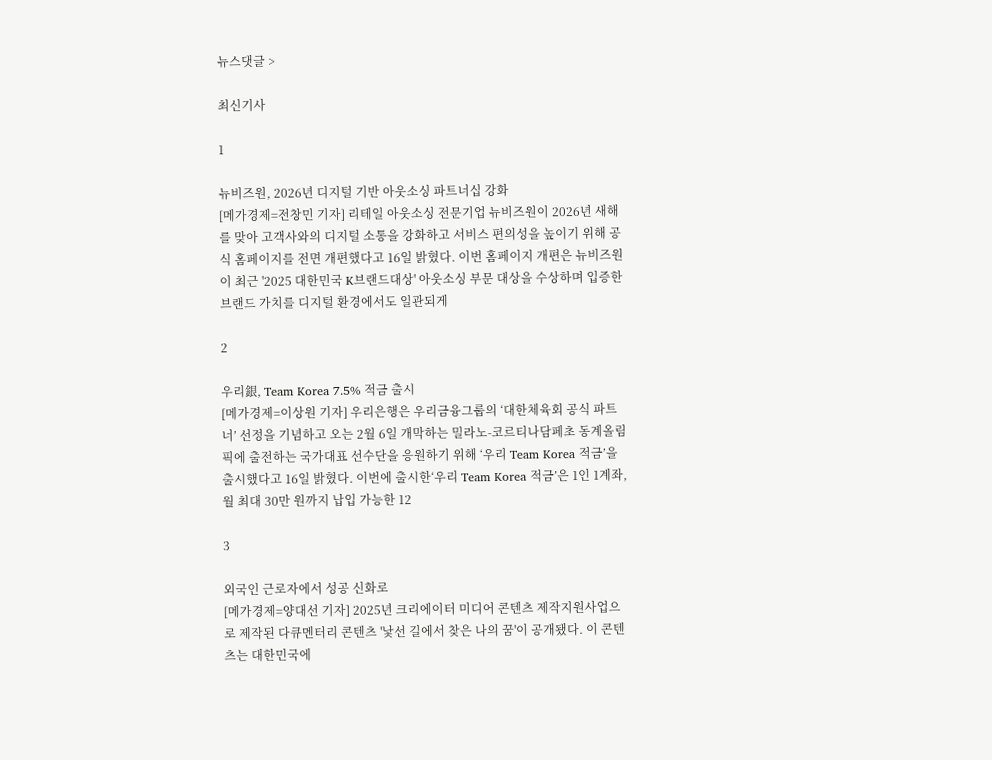뉴스댓글 >

최신기사

1

뉴비즈원, 2026년 디지털 기반 아웃소싱 파트너십 강화
[메가경제=전창민 기자] 리테일 아웃소싱 전문기업 뉴비즈원이 2026년 새해를 맞아 고객사와의 디지털 소통을 강화하고 서비스 편의성을 높이기 위해 공식 홈페이지를 전면 개편했다고 16일 밝혔다. 이번 홈페이지 개편은 뉴비즈원이 최근 '2025 대한민국 K브랜드대상' 아웃소싱 부문 대상을 수상하며 입증한 브랜드 가치를 디지털 환경에서도 일관되게

2

우리銀, Team Korea 7.5% 적금 출시
[메가경제=이상원 기자] 우리은행은 우리금융그룹의 ‘대한체육회 공식 파트너’ 선정을 기념하고 오는 2월 6일 개막하는 밀라노-코르티나담페초 동계올림픽에 출전하는 국가대표 선수단을 응원하기 위해 ‘우리 Team Korea 적금’을 출시했다고 16일 밝혔다. 이번에 출시한‘우리 Team Korea 적금’은 1인 1계좌, 월 최대 30만 원까지 납입 가능한 12

3

외국인 근로자에서 성공 신화로
[메가경제=양대선 기자] 2025년 크리에이터 미디어 콘텐츠 제작지원사업으로 제작된 다큐멘터리 콘텐츠 '낯선 길에서 찾은 나의 꿈'이 공개됐다. 이 콘텐츠는 대한민국에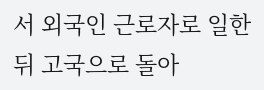서 외국인 근로자로 일한 뒤 고국으로 돌아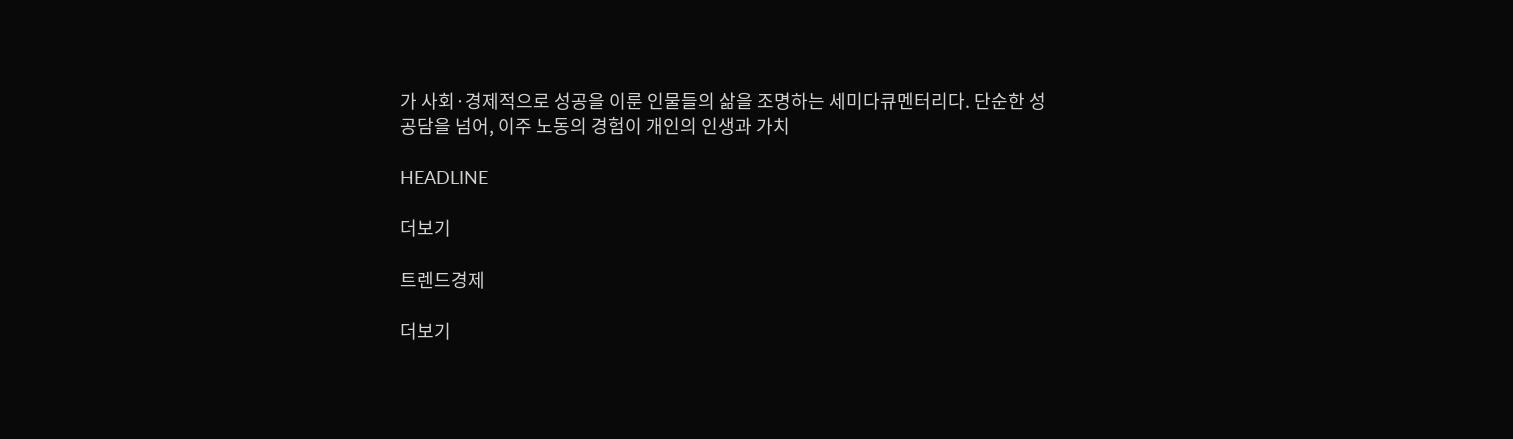가 사회·경제적으로 성공을 이룬 인물들의 삶을 조명하는 세미다큐멘터리다. 단순한 성공담을 넘어, 이주 노동의 경험이 개인의 인생과 가치

HEADLINE

더보기

트렌드경제

더보기